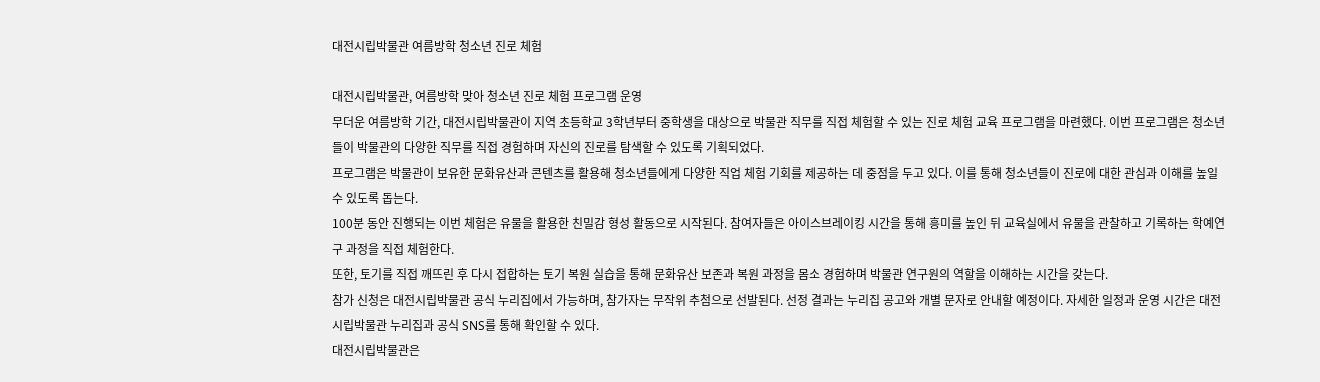대전시립박물관 여름방학 청소년 진로 체험

대전시립박물관, 여름방학 맞아 청소년 진로 체험 프로그램 운영
무더운 여름방학 기간, 대전시립박물관이 지역 초등학교 3학년부터 중학생을 대상으로 박물관 직무를 직접 체험할 수 있는 진로 체험 교육 프로그램을 마련했다. 이번 프로그램은 청소년들이 박물관의 다양한 직무를 직접 경험하며 자신의 진로를 탐색할 수 있도록 기획되었다.
프로그램은 박물관이 보유한 문화유산과 콘텐츠를 활용해 청소년들에게 다양한 직업 체험 기회를 제공하는 데 중점을 두고 있다. 이를 통해 청소년들이 진로에 대한 관심과 이해를 높일 수 있도록 돕는다.
100분 동안 진행되는 이번 체험은 유물을 활용한 친밀감 형성 활동으로 시작된다. 참여자들은 아이스브레이킹 시간을 통해 흥미를 높인 뒤 교육실에서 유물을 관찰하고 기록하는 학예연구 과정을 직접 체험한다.
또한, 토기를 직접 깨뜨린 후 다시 접합하는 토기 복원 실습을 통해 문화유산 보존과 복원 과정을 몸소 경험하며 박물관 연구원의 역할을 이해하는 시간을 갖는다.
참가 신청은 대전시립박물관 공식 누리집에서 가능하며, 참가자는 무작위 추첨으로 선발된다. 선정 결과는 누리집 공고와 개별 문자로 안내할 예정이다. 자세한 일정과 운영 시간은 대전시립박물관 누리집과 공식 SNS를 통해 확인할 수 있다.
대전시립박물관은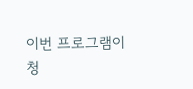이번 프로그램이 청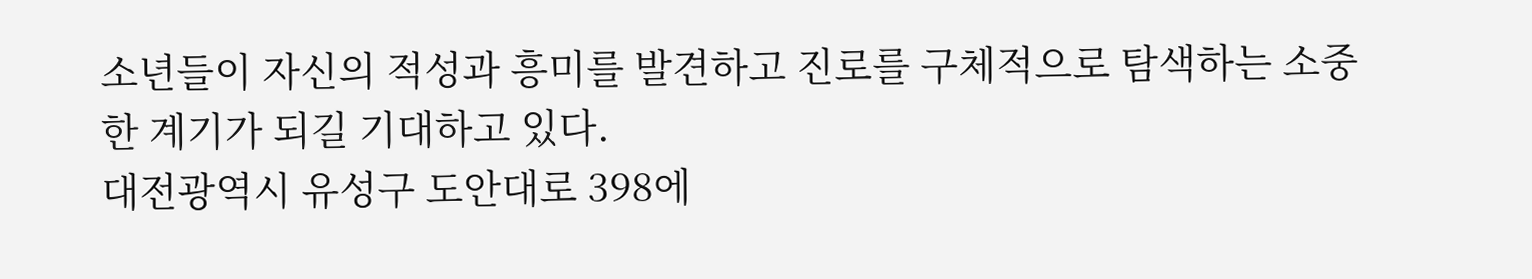소년들이 자신의 적성과 흥미를 발견하고 진로를 구체적으로 탐색하는 소중한 계기가 되길 기대하고 있다.
대전광역시 유성구 도안대로 398에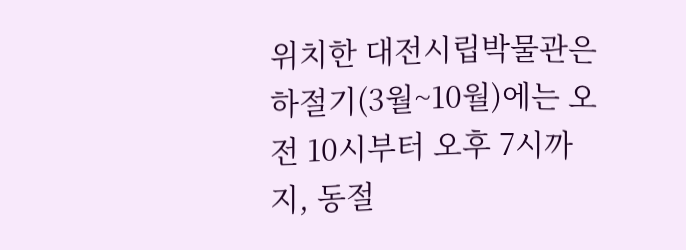위치한 대전시립박물관은 하절기(3월~10월)에는 오전 10시부터 오후 7시까지, 동절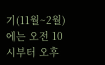기(11월~2월)에는 오전 10시부터 오후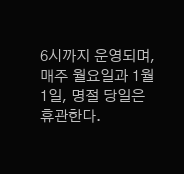6시까지 운영되며, 매주 월요일과 1월 1일, 명절 당일은 휴관한다.